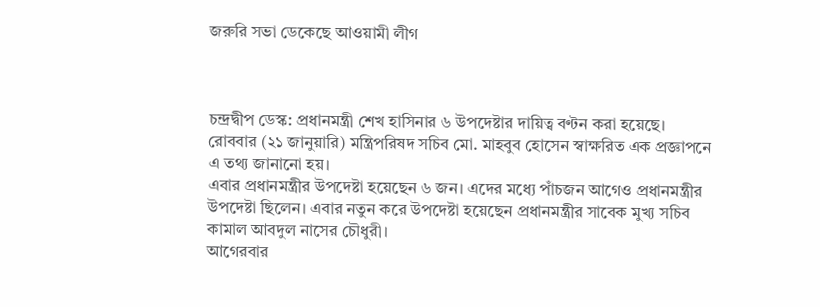জরুরি সভা ডেকেছে আওয়ামী লীগ



চন্দ্রদ্বীপ ডেস্ক: প্রধানমন্ত্রী শেখ হাসিনার ৬ উপদেষ্টার দায়িত্ব বণ্টন করা হয়েছে। রোববার (২১ জানুয়ারি) মন্ত্রিপরিষদ সচিব মো. মাহবুব হোসেন স্বাক্ষরিত এক প্রজ্ঞাপনে এ তথ্য জানানো হয়।
এবার প্রধানমন্ত্রীর উপদেষ্টা হয়েছেন ৬ জন। এদের মধ্যে পাঁচজন আগেও প্রধানমন্ত্রীর উপদেষ্টা ছিলেন। এবার নতুন করে উপদেষ্টা হয়েছেন প্রধানমন্ত্রীর সাবেক মুখ্য সচিব কামাল আবদুল নাসের চৌধুরী।
আগেরবার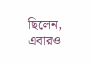ছিলেন, এবারও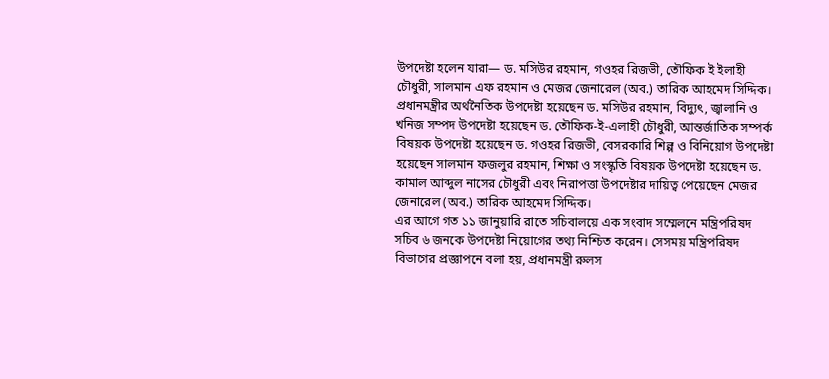উপদেষ্টা হলেন যারা— ড. মসিউর রহমান, গওহর রিজভী, তৌফিক ই ইলাহী চৌধুরী, সালমান এফ রহমান ও মেজর জেনারেল (অব.) তারিক আহমেদ সিদ্দিক।
প্রধানমন্ত্রীর অর্থনৈতিক উপদেষ্টা হয়েছেন ড. মসিউর রহমান, বিদ্যুৎ, জ্বালানি ও খনিজ সম্পদ উপদেষ্টা হয়েছেন ড. তৌফিক-ই-এলাহী চৌধুরী, আন্তর্জাতিক সম্পর্ক বিষয়ক উপদেষ্টা হয়েছেন ড. গওহর রিজভী, বেসরকারি শিল্প ও বিনিয়োগ উপদেষ্টা হয়েছেন সালমান ফজলুর রহমান, শিক্ষা ও সংস্কৃতি বিষয়ক উপদেষ্টা হয়েছেন ড. কামাল আব্দুল নাসের চৌধুরী এবং নিরাপত্তা উপদেষ্টার দায়িত্ব পেয়েছেন মেজর জেনারেল (অব.) তারিক আহমেদ সিদ্দিক।
এর আগে গত ১১ জানুয়ারি রাতে সচিবালয়ে এক সংবাদ সম্মেলনে মন্ত্রিপরিষদ সচিব ৬ জনকে উপদেষ্টা নিয়োগের তথ্য নিশ্চিত করেন। সেসময় মন্ত্রিপরিষদ বিভাগের প্রজ্ঞাপনে বলা হয়, প্রধানমন্ত্রী রুলস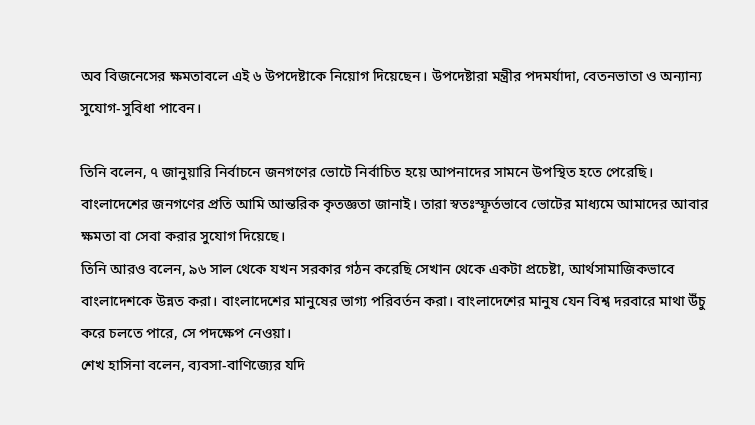অব বিজনেসের ক্ষমতাবলে এই ৬ উপদেষ্টাকে নিয়োগ দিয়েছেন। উপদেষ্টারা মন্ত্রীর পদমর্যাদা, বেতনভাতা ও অন্যান্য সুযোগ-সুবিধা পাবেন।

তিনি বলেন, ৭ জানুয়ারি নির্বাচনে জনগণের ভোটে নির্বাচিত হয়ে আপনাদের সামনে উপস্থিত হতে পেরেছি। বাংলাদেশের জনগণের প্রতি আমি আন্তরিক কৃতজ্ঞতা জানাই। তারা স্বতঃস্ফূর্তভাবে ভোটের মাধ্যমে আমাদের আবার ক্ষমতা বা সেবা করার সুযোগ দিয়েছে।
তিনি আরও বলেন, ৯৬ সাল থেকে যখন সরকার গঠন করেছি সেখান থেকে একটা প্রচেষ্টা, আর্থসামাজিকভাবে বাংলাদেশকে উন্নত করা। বাংলাদেশের মানুষের ভাগ্য পরিবর্তন করা। বাংলাদেশের মানুষ যেন বিশ্ব দরবারে মাথা উঁচু করে চলতে পারে, সে পদক্ষেপ নেওয়া।
শেখ হাসিনা বলেন, ব্যবসা-বাণিজ্যের যদি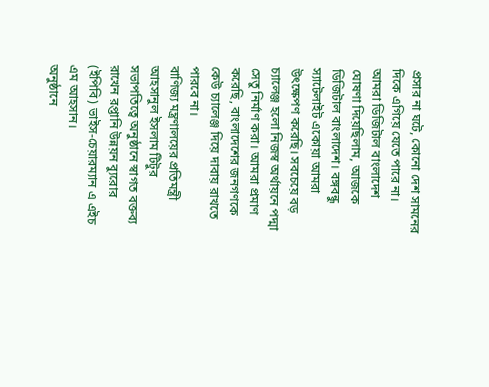প্রসার না ঘটে, কোনো দেশ সামনের দিকে এগিয়ে যেতে পারে না। আমরা ডিজিটাল বাংলাদেশ ঘোষণা দিয়েছিলাম, আজকে ডিজিটাল বাংলাদেশ। বঙ্গবন্ধু স্যাটেলাইট একোয়া আমরা উৎক্ষেপণ করেছি। সবচেয়ে বড় চ্যালেঞ্জ হলো নিজস্ব অর্থায়নে পদ্মা সেতু নির্মাণ করা। আমরা প্রমাণ করেছি, বাংলাদেশের জনগণকে কেউ চ্যালেঞ্জ দিয়ে দাবায় রাখতে পারবে না।
বাণিজ্য মন্ত্রণালয়ের প্রতিমন্ত্রী আহসানুল ইসলাম টিটুর সভাপতিত্বে অনুষ্ঠানে স্বাগত বক্তব্য রাখেন রপ্তানি উন্নয়ন ব্যুরোর (ইপিবি) ভাইস-চেয়ারম্যান এ এইচ এম আহসান।
অনুষ্ঠানে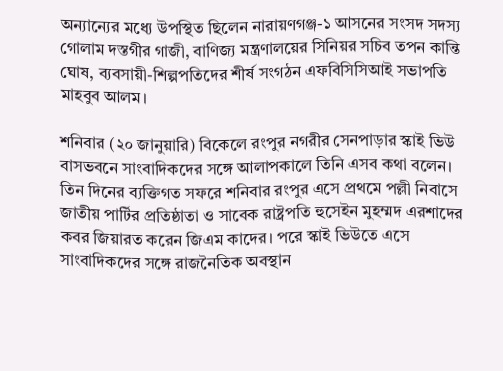অন্যান্যের মধ্যে উপস্থিত ছিলেন নারায়ণগঞ্জ-১ আসনের সংসদ সদস্য গোলাম দস্তগীর গাজী, বাণিজ্য মন্ত্রণালয়ের সিনিয়র সচিব তপন কান্তি ঘোষ, ব্যবসায়ী-শিল্পপতিদের শীর্ষ সংগঠন এফবিসিসিআই সভাপতি মাহবুব আলম।

শনিবার (২০ জানুয়ারি) বিকেলে রংপুর নগরীর সেনপাড়ার স্কাই ভিউ বাসভবনে সাংবাদিকদের সঙ্গে আলাপকালে তিনি এসব কথা বলেন। তিন দিনের ব্যক্তিগত সফরে শনিবার রংপুর এসে প্রথমে পল্লী নিবাসে জাতীয় পার্টির প্রতিষ্ঠাতা ও সাবেক রাষ্ট্রপতি হুসেইন মুহম্মদ এরশাদের কবর জিয়ারত করেন জিএম কাদের। পরে স্কাই ভিউতে এসে সাংবাদিকদের সঙ্গে রাজনৈতিক অবস্থান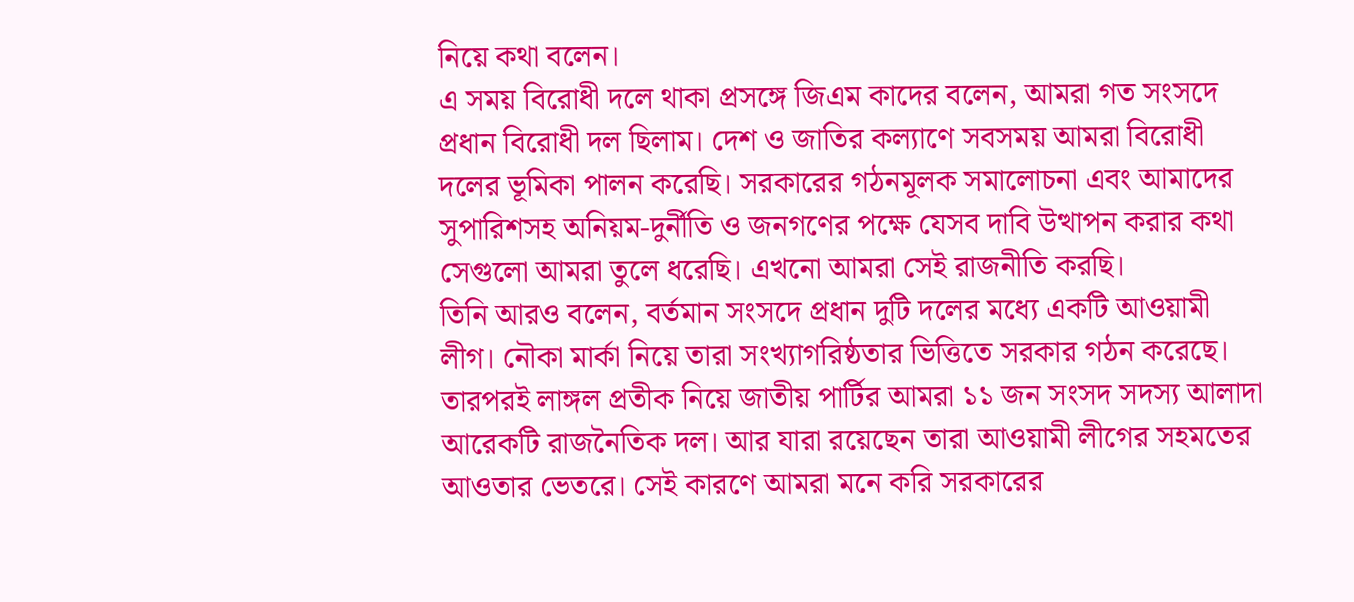নিয়ে কথা বলেন।
এ সময় বিরোধী দলে থাকা প্রসঙ্গে জিএম কাদের বলেন, আমরা গত সংসদে প্রধান বিরোধী দল ছিলাম। দেশ ও জাতির কল্যাণে সবসময় আমরা বিরোধী দলের ভূমিকা পালন করেছি। সরকারের গঠনমূলক সমালোচনা এবং আমাদের সুপারিশসহ অনিয়ম-দুর্নীতি ও জনগণের পক্ষে যেসব দাবি উত্থাপন করার কথা সেগুলো আমরা তুলে ধরেছি। এখনো আমরা সেই রাজনীতি করছি।
তিনি আরও বলেন, বর্তমান সংসদে প্রধান দুটি দলের মধ্যে একটি আওয়ামী লীগ। নৌকা মার্কা নিয়ে তারা সংখ্যাগরিষ্ঠতার ভিত্তিতে সরকার গঠন করেছে। তারপরই লাঙ্গল প্রতীক নিয়ে জাতীয় পার্টির আমরা ১১ জন সংসদ সদস্য আলাদা আরেকটি রাজনৈতিক দল। আর যারা রয়েছেন তারা আওয়ামী লীগের সহমতের আওতার ভেতরে। সেই কারণে আমরা মনে করি সরকারের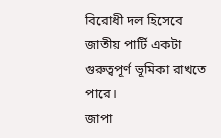বিরোধী দল হিসেবে জাতীয় পার্টি একটা গুরুত্বপূর্ণ ভূমিকা রাখতে পারে।
জাপা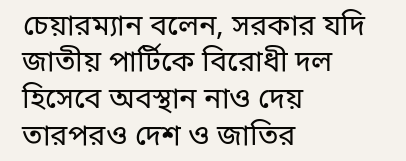চেয়ারম্যান বলেন, সরকার যদি জাতীয় পার্টিকে বিরোধী দল হিসেবে অবস্থান নাও দেয় তারপরও দেশ ও জাতির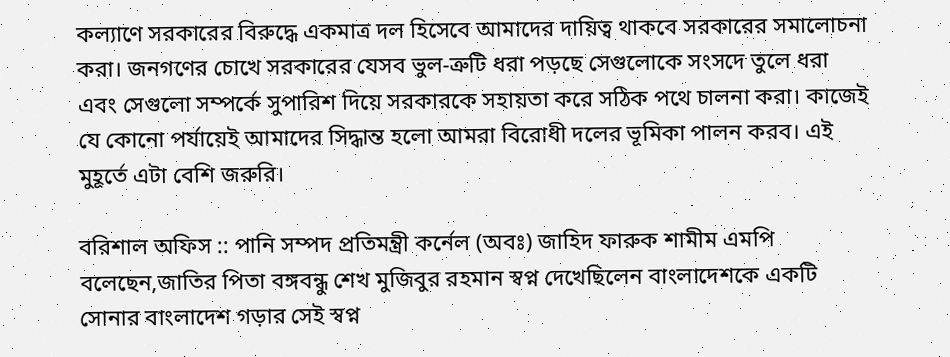কল্যাণে সরকারের বিরুদ্ধে একমাত্র দল হিসেবে আমাদের দায়িত্ব থাকবে সরকারের সমালোচনা করা। জনগণের চোখে সরকারের যেসব ভুল-ত্রুটি ধরা পড়ছে সেগুলোকে সংসদে তুলে ধরা এবং সেগুলো সম্পর্কে সুপারিশ দিয়ে সরকারকে সহায়তা করে সঠিক পথে চালনা করা। কাজেই যে কোনো পর্যায়েই আমাদের সিদ্ধান্ত হলো আমরা বিরোধী দলের ভূমিকা পালন করব। এই মুহূর্তে এটা বেশি জরুরি।

বরিশাল অফিস :: পানি সম্পদ প্রতিমন্ত্রী কর্নেল (অবঃ) জাহিদ ফারুক শামীম এমপি বলেছেন,জাতির পিতা বঙ্গবন্ধু শেখ মুজিবুর রহমান স্বপ্ন দেখেছিলেন বাংলাদেশকে একটি সোনার বাংলাদেশ গড়ার সেই স্বপ্ন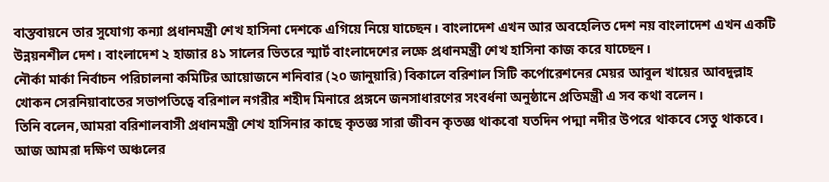বাস্তবায়নে তার সুযোগ্য কন্যা প্রধানমন্ত্রী শেখ হাসিনা দেশকে এগিয়ে নিয়ে যাচ্ছেন। বাংলাদেশ এখন আর অবহেলিত দেশ নয় বাংলাদেশ এখন একটি উন্নয়নশীল দেশ। বাংলাদেশ ২ হাজার ৪১ সালের ভিতরে স্মার্ট বাংলাদেশের লক্ষে প্রধানমন্ত্রী শেখ হাসিনা কাজ করে যাচ্ছেন।
নৌর্কা মার্কা নির্বাচন পরিচালনা কমিটির আয়োজনে শনিবার (২০ জানুয়ারি) বিকালে বরিশাল সিটি কর্পোরেশনের মেয়র আবুল খায়ের আবদুল্লাহ খোকন সেরনিয়াবাতের সভাপতিত্বে বরিশাল নগরীর শহীদ মিনারে প্রঙ্গনে জনসাধারণের সংবর্ধনা অনুষ্ঠানে প্রতিমন্ত্রী এ সব কথা বলেন।
তিনি বলেন,আমরা বরিশালবাসী প্রধানমন্ত্রী শেখ হাসিনার কাছে কৃতজ্ঞ সারা জীবন কৃতজ্ঞ থাকবো যতদিন পদ্মা নদীর উপরে থাকবে সেতু থাকবে। আজ আমরা দক্ষিণ অঞ্চলের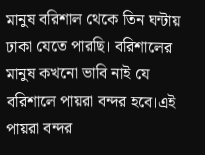মানুষ বরিশাল থেকে তিন ঘন্টায় ঢাকা যেতে পারছি। বরিশালের মানুষ কখনো ভাবি নাই যে বরিশালে পায়রা বন্দর হবে।এই পায়রা বন্দর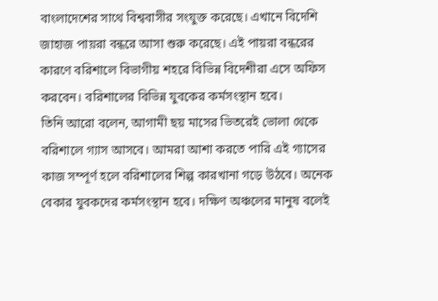বাংলাদেশের সাথে বিশ্ববাসীর সংযুক্ত করেছে। এখানে বিদেশি জাহাজ পায়রা বন্ধরে আসা শুরু করেছে। এই পায়রা বন্ধরের কারণে বরিশালে বিভাগীয় শহরে বিভিন্ন বিদেশীরা এসে অফিস করবেন। বরিশালের বিভিন্ন যুবকের কর্মসংস্থান হবে।
তিনি আরো বলেন, আগামী ছয় মাসের ভিতরেই ভোলা থেকে বরিশালে গ্যাস আসবে। আমরা আশা করতে পারি এই গ্যাসের কাজ সম্পূর্ণ হলে বরিশালের শিল্প কারখানা গড়ে উঠবে। অনেক বেকার যুবকদের কর্মসংস্থান হবে। দক্ষিণ অঞ্চলের মানুষ বলেই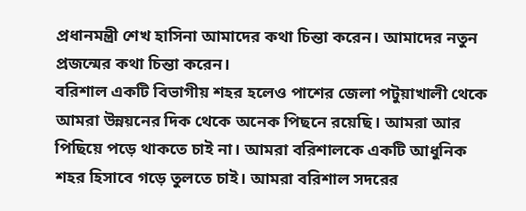প্রধানমন্ত্রী শেখ হাসিনা আমাদের কথা চিন্তা করেন। আমাদের নতুন প্রজন্মের কথা চিন্তা করেন।
বরিশাল একটি বিভাগীয় শহর হলেও পাশের জেলা পটুয়াখালী থেকে আমরা উন্নয়নের দিক থেকে অনেক পিছনে রয়েছি। আমরা আর পিছিয়ে পড়ে থাকতে চাই না। আমরা বরিশালকে একটি আধুনিক শহর হিসাবে গড়ে তুলতে চাই। আমরা বরিশাল সদরের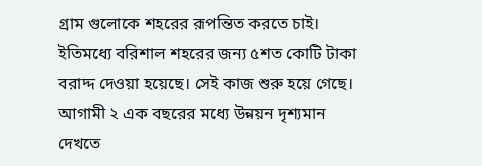গ্রাম গুলোকে শহরের রূপন্তিত করতে চাই।
ইতিমধ্যে বরিশাল শহরের জন্য ৫শত কোটি টাকা বরাদ্দ দেওয়া হয়েছে। সেই কাজ শুরু হয়ে গেছে। আগামী ২ এক বছরের মধ্যে উন্নয়ন দৃশ্যমান দেখতে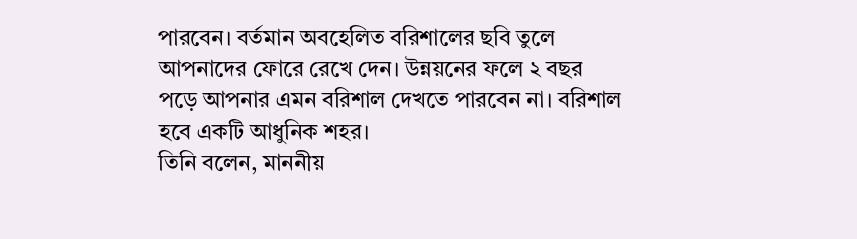পারবেন। বর্তমান অবহেলিত বরিশালের ছবি তুলে আপনাদের ফোরে রেখে দেন। উন্নয়নের ফলে ২ বছর পড়ে আপনার এমন বরিশাল দেখতে পারবেন না। বরিশাল হবে একটি আধুনিক শহর।
তিনি বলেন, মাননীয়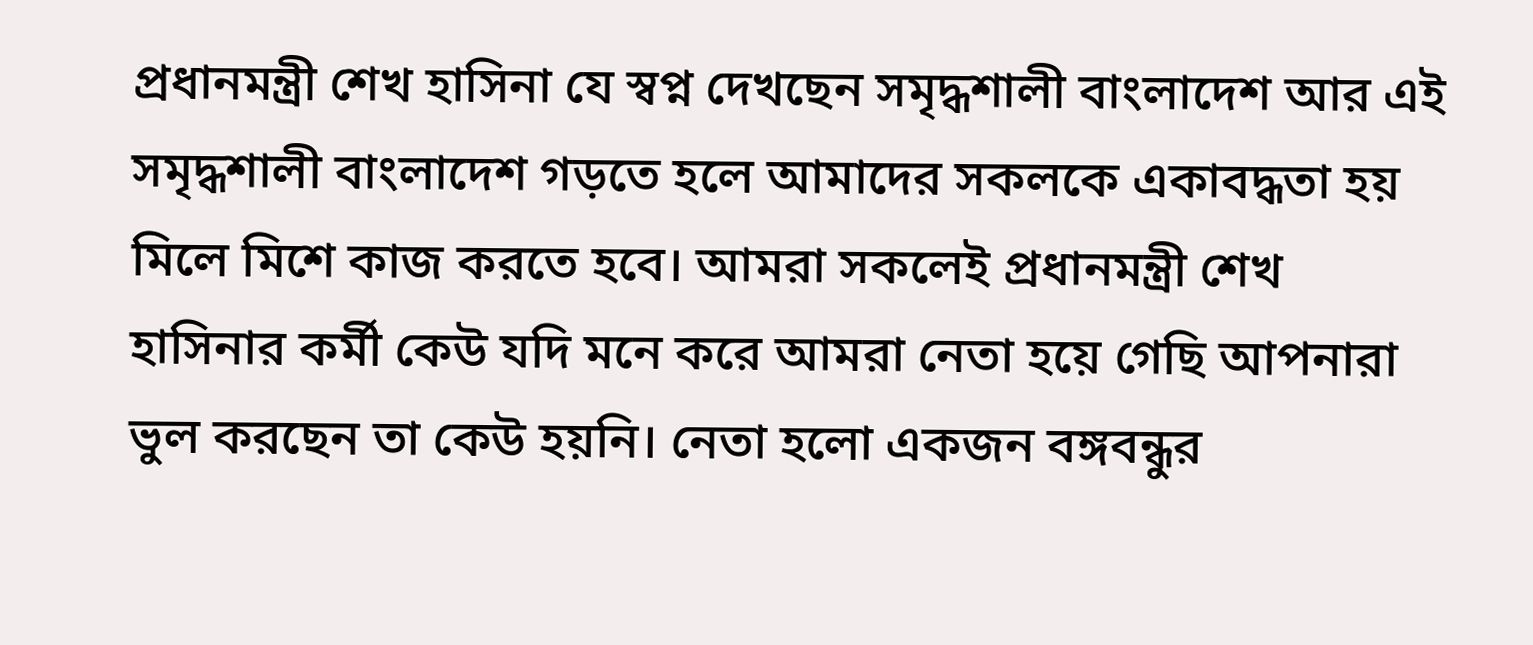প্রধানমন্ত্রী শেখ হাসিনা যে স্বপ্ন দেখছেন সমৃদ্ধশালী বাংলাদেশ আর এই সমৃদ্ধশালী বাংলাদেশ গড়তে হলে আমাদের সকলকে একাবদ্ধতা হয় মিলে মিশে কাজ করতে হবে। আমরা সকলেই প্রধানমন্ত্রী শেখ হাসিনার কর্মী কেউ যদি মনে করে আমরা নেতা হয়ে গেছি আপনারা ভুল করছেন তা কেউ হয়নি। নেতা হলো একজন বঙ্গবন্ধুর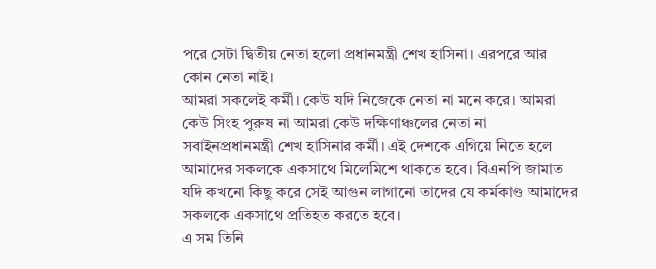পরে সেটা দ্বিতীয় নেতা হলো প্রধানমন্ত্রী শেখ হাসিনা। এরপরে আর কোন নেতা নাই।
আমরা সকলেই কর্মী। কেউ যদি নিজেকে নেতা না মনে করে। আমরা কেউ সিংহ পুরুষ না আমরা কেউ দক্ষিণাঞ্চলের নেতা না সবাইনপ্রধানমন্ত্রী শেখ হাসিনার কর্মী। এই দেশকে এগিয়ে নিতে হলে আমাদের সকলকে একসাথে মিলেমিশে থাকতে হবে। বিএনপি জামাত যদি কখনো কিছু করে সেই আগুন লাগানো তাদের যে কর্মকাণ্ড আমাদের সকলকে একসাথে প্রতিহত করতে হবে।
এ সম তিনি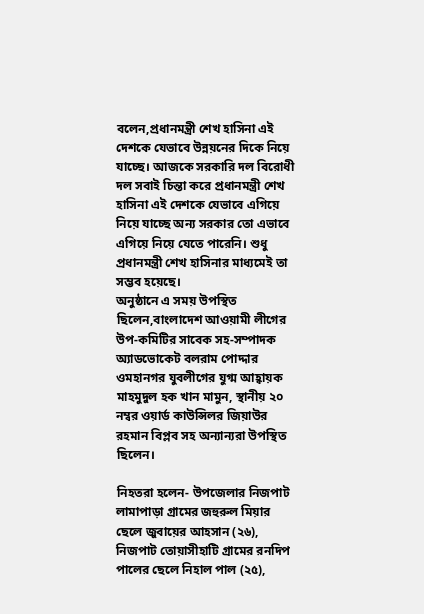বলেন,প্রধানমন্ত্রী শেখ হাসিনা এই দেশকে যেভাবে উন্নয়নের দিকে নিয়ে যাচ্ছে। আজকে সরকারি দল বিরোধী দল সবাই চিন্তা করে প্রধানমন্ত্রী শেখ হাসিনা এই দেশকে যেভাবে এগিয়ে নিয়ে যাচ্ছে অন্য সরকার তো এভাবে এগিয়ে নিয়ে যেতে পারেনি। শুধু প্রধানমন্ত্রী শেখ হাসিনার মাধ্যমেই তা সম্ভব হয়েছে।
অনুষ্ঠানে এ সময় উপস্থিত ছিলেন,বাংলাদেশ আওয়ামী লীগের উপ-কমিটির সাবেক সহ-সম্পাদক অ্যাডভোকেট বলরাম পোদ্দার ওমহানগর যুবলীগের যুগ্ম আহ্বায়ক মাহমুদুল হক খান মামুন, স্থানীয় ২০ নম্বর ওয়ার্ড কাউন্সিলর জিয়াউর রহমান বিপ্লব সহ অন্যান্যরা উপস্থিত ছিলেন।

নিহতরা হলেন- উপজেলার নিজপাট লামাপাড়া গ্রামের জহুরুল মিয়ার ছেলে জুবায়ের আহসান (২৬), নিজপাট তোয়াসীহাটি গ্রামের রনদিপ পালের ছেলে নিহাল পাল (২৫),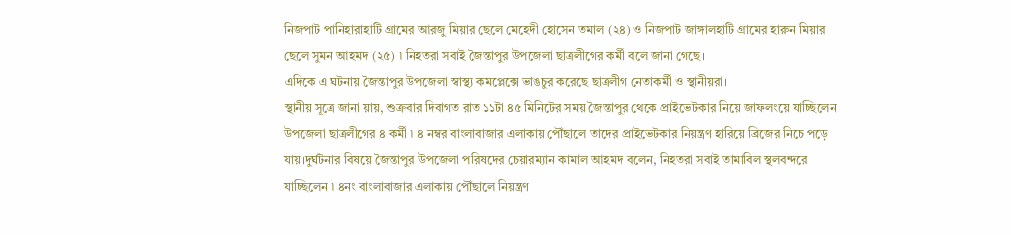নিজপাট পানিহারাহাটি গ্রামের আরজু মিয়ার ছেলে মেহেদী হোসেন তমাল (২৪) ও নিজপাট জাঙ্গালহাটি গ্রামের হারুন মিয়ার ছেলে সুমন আহমদ (২৫) ৷ নিহতরা সবাই জৈন্তাপুর উপজেলা ছাত্রলীগের কর্মী বলে জানা গেছে।
এদিকে এ ঘটনায় জৈন্তাপুর উপজেলা স্বাস্থ্য কমপ্লেক্সে ভাঙচুর করেছে ছাত্রলীগ নেতাকর্মী ও স্থানীয়রা।
স্থানীয় সূত্রে জানা য়ায়, শুক্রবার দিবাগত রাত ১১টা ৪৫ মিনিটের সময় জৈন্তাপুর থেকে প্রাইভেটকার নিয়ে জাফলংয়ে যাচ্ছিলেন উপজেলা ছাত্রলীগের ৪ কর্মী ৷ ৪ নম্বর বাংলাবাজার এলাকায় পৌঁছালে তাদের প্রাইভেটকার নিয়ন্ত্রণ হারিয়ে ব্রিজের নিচে পড়ে যায়।দুর্ঘটনার বিষয়ে জৈন্তাপুর উপজেলা পরিষদের চেয়ারম্যান কামাল আহমদ বলেন, নিহতরা সবাই তামাবিল স্থলবন্দরে যাচ্ছিলেন ৷ ৪নং বাংলাবাজার এলাকায় পৌঁছালে নিয়ন্ত্রণ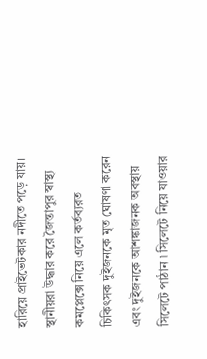হারিয়ে প্রাইভেটকার নদীতে পড়ে যায়। স্থানীয়রা উদ্ধার করে জৈন্তাপুর স্বাস্থ্য কমপ্লেক্সে নিয়ে এলে কর্তব্যরত চিকিৎসক দুইজনকে মৃত ঘোষণা করেন এবং দুইজনকে আশঙ্কাজনক অবস্থায় সিলেটে পাঠান ৷ সিলেটে নিয়ে যাওয়ার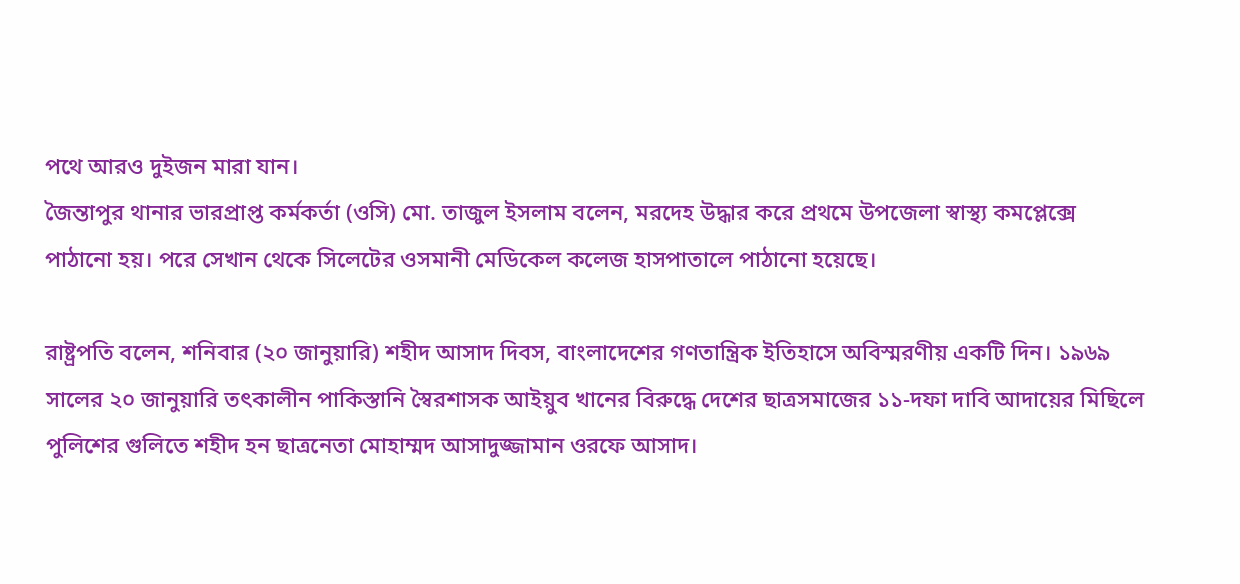পথে আরও দুইজন মারা যান।
জৈন্তাপুর থানার ভারপ্রাপ্ত কর্মকর্তা (ওসি) মো. তাজুল ইসলাম বলেন, মরদেহ উদ্ধার করে প্রথমে উপজেলা স্বাস্থ্য কমপ্লেক্সে পাঠানো হয়। পরে সেখান থেকে সিলেটের ওসমানী মেডিকেল কলেজ হাসপাতালে পাঠানো হয়েছে।

রাষ্ট্রপতি বলেন, শনিবার (২০ জানুয়ারি) শহীদ আসাদ দিবস, বাংলাদেশের গণতান্ত্রিক ইতিহাসে অবিস্মরণীয় একটি দিন। ১৯৬৯ সালের ২০ জানুয়ারি তৎকালীন পাকিস্তানি স্বৈরশাসক আইয়ুব খানের বিরুদ্ধে দেশের ছাত্রসমাজের ১১-দফা দাবি আদায়ের মিছিলে পুলিশের গুলিতে শহীদ হন ছাত্রনেতা মোহাম্মদ আসাদুজ্জামান ওরফে আসাদ।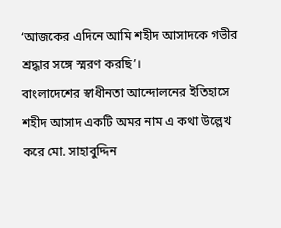‘আজকের এদিনে আমি শহীদ আসাদকে গভীর শ্রদ্ধার সঙ্গে স্মরণ করছি’।
বাংলাদেশের স্বাধীনতা আন্দোলনের ইতিহাসে শহীদ আসাদ একটি অমর নাম এ কথা উল্লেখ করে মো. সাহাবুদ্দিন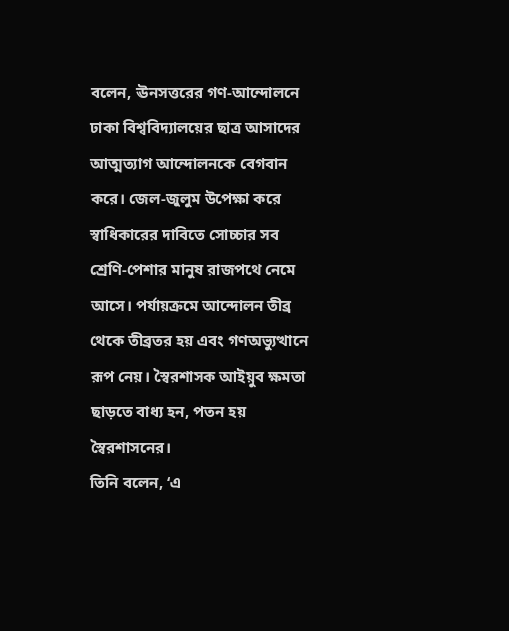বলেন, ঊনসত্তরের গণ-আন্দোলনে ঢাকা বিশ্ববিদ্যালয়ের ছাত্র আসাদের আত্মত্যাগ আন্দোলনকে বেগবান করে। জেল-জুলুম উপেক্ষা করে স্বাধিকারের দাবিতে সোচ্চার সব শ্রেণি-পেশার মানুষ রাজপথে নেমে আসে। পর্যায়ক্রমে আন্দোলন তীব্র থেকে তীব্রতর হয় এবং গণঅভ্যুত্থানে রূপ নেয়। স্বৈরশাসক আইয়ুব ক্ষমতা ছাড়তে বাধ্য হন, পতন হয় স্বৈরশাসনের।
তিনি বলেন, ‘এ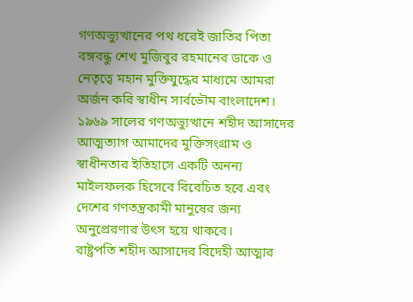গণঅভ্যুত্থানের পথ ধরেই জাতির পিতা বঙ্গবন্ধু শেখ মুজিবুর রহমানের ডাকে ও নেতৃত্বে মহান মুক্তিযুদ্ধের মাধ্যমে আমরা অর্জন করি স্বাধীন সার্বভৌম বাংলাদেশ। ১৯৬৯ সালের গণঅভ্যুত্থানে শহীদ আসাদের আত্মত্যাগ আমাদের মুক্তিসংগ্রাম ও স্বাধীনতার ইতিহাসে একটি অনন্য মাইলফলক হিসেবে বিবেচিত হবে এবং দেশের গণতন্ত্রকামী মানুষের জন্য অনুপ্রেরণার উৎস হয়ে থাকবে।
রাষ্ট্রপতি শহীদ আসাদের বিদেহী আত্মার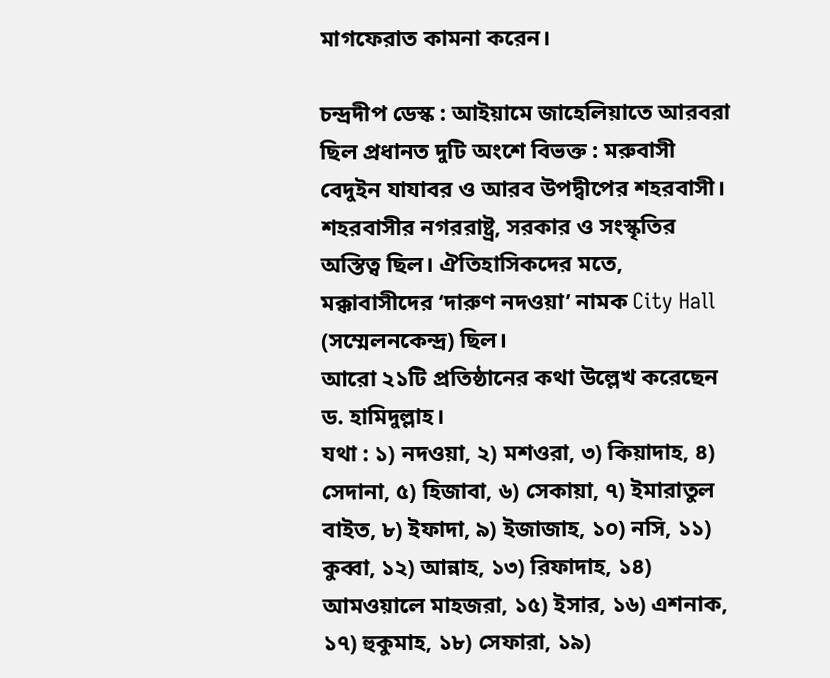মাগফেরাত কামনা করেন।

চন্দ্রদীপ ডেস্ক : আইয়ামে জাহেলিয়াতে আরবরা ছিল প্রধানত দুটি অংশে বিভক্ত : মরুবাসী বেদুইন যাযাবর ও আরব উপদ্বীপের শহরবাসী। শহরবাসীর নগররাষ্ট্র, সরকার ও সংস্কৃতির অস্তিত্ব ছিল। ঐতিহাসিকদের মতে, মক্কাবাসীদের ‘দারুণ নদওয়া’ নামক City Hall (সম্মেলনকেন্দ্র) ছিল।
আরো ২১টি প্রতিষ্ঠানের কথা উল্লেখ করেছেন ড. হামিদুল্লাহ।
যথা : ১) নদওয়া, ২) মশওরা, ৩) কিয়াদাহ, ৪) সেদানা, ৫) হিজাবা, ৬) সেকায়া, ৭) ইমারাতুল বাইত, ৮) ইফাদা, ৯) ইজাজাহ, ১০) নসি, ১১) কুব্বা, ১২) আন্নাহ, ১৩) রিফাদাহ, ১৪) আমওয়ালে মাহজরা, ১৫) ইসার, ১৬) এশনাক, ১৭) হুকুমাহ, ১৮) সেফারা, ১৯)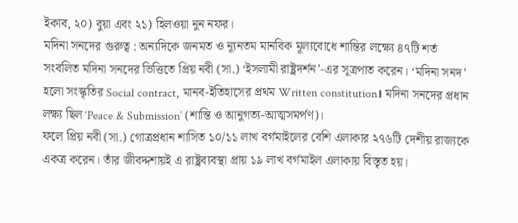ইকাব, ২০) বুয়া এবং ২১) হিলওয়া নুন নফর।
মদিনা সনদের গুরুত্ব : অন্যদিকে জনমত ও ন্যূনতম মানবিক মূল্যবোধে শান্তির লক্ষ্যে ৪৭টি শর্ত সংবলিত মদিনা সনদের ভিত্তিতে প্রিয় নবী (সা.) ‘ইসলামী রাষ্ট্রদর্শন’-এর সূত্রপাত করেন। ‘মদিনা সনদ’ হলো সংস্কৃতির Social contract, মানব-ইতিহাসের প্রথম Written constitution। মদিনা সনদের প্রধান লক্ষ্য ছিল ‘Peace & Submission’ (শান্তি ও আনুগত্য-আত্মসমর্পণ)।
ফলে প্রিয় নবী (সা.) গোত্রপ্রধান শাসিত ১০/১১ লাখ বর্গমাইলের বেশি এলাকার ২৭৬টি দেশীয় রাজ্যকে একত্র করেন। তাঁর জীবদ্দশায়ই এ রাষ্ট্রব্যবস্থা প্রায় ১৯ লাখ বর্গমাইল এলাকায় বিস্তৃত হয়।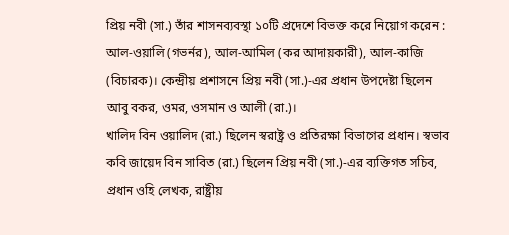প্রিয় নবী (সা.) তাঁর শাসনব্যবস্থা ১০টি প্রদেশে বিভক্ত করে নিয়োগ করেন : আল-ওয়ালি (গভর্নর), আল-আমিল (কর আদায়কারী), আল-কাজি (বিচারক)। কেন্দ্রীয় প্রশাসনে প্রিয় নবী (সা.)-এর প্রধান উপদেষ্টা ছিলেন আবু বকর, ওমর, ওসমান ও আলী (রা.)।
খালিদ বিন ওয়ালিদ (রা.) ছিলেন স্বরাষ্ট্র ও প্রতিরক্ষা বিভাগের প্রধান। স্বভাব কবি জায়েদ বিন সাবিত (রা.) ছিলেন প্রিয় নবী (সা.)-এর ব্যক্তিগত সচিব, প্রধান ওহি লেখক, রাষ্ট্রীয়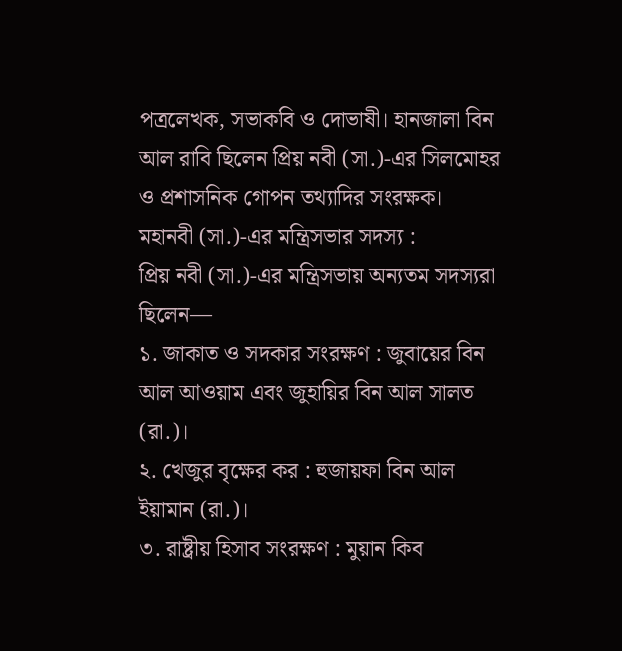পত্রলেখক, সভাকবি ও দোভাষী। হানজালা বিন আল রাবি ছিলেন প্রিয় নবী (সা.)-এর সিলমোহর ও প্রশাসনিক গোপন তথ্যাদির সংরক্ষক।
মহানবী (সা.)-এর মন্ত্রিসভার সদস্য :
প্রিয় নবী (সা.)-এর মন্ত্রিসভায় অন্যতম সদস্যরা ছিলেন—
১. জাকাত ও সদকার সংরক্ষণ : জুবায়ের বিন আল আওয়াম এবং জুহায়ির বিন আল সালত (রা.)।
২. খেজুর বৃক্ষের কর : হুজায়ফা বিন আল ইয়ামান (রা.)।
৩. রাষ্ট্রীয় হিসাব সংরক্ষণ : মুয়ান কিব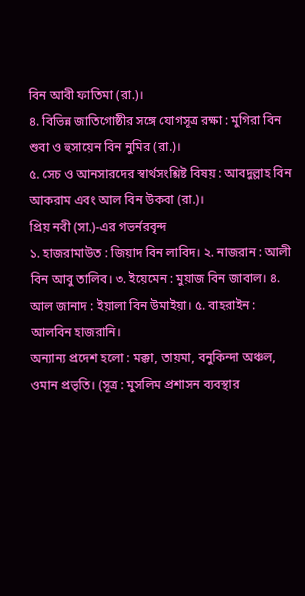বিন আবী ফাতিমা (রা.)।
৪. বিভিন্ন জাতিগোষ্ঠীর সঙ্গে যোগসূত্র রক্ষা : মুগিরা বিন শুবা ও হুসায়েন বিন নুমির (রা.)।
৫. সেচ ও আনসারদের স্বার্থসংশ্লিষ্ট বিষয় : আবদুল্লাহ বিন আকরাম এবং আল বিন উকবা (রা.)।
প্রিয় নবী (সা.)-এর গভর্নরবৃন্দ
১. হাজরামাউত : জিয়াদ বিন লাবিদ। ২. নাজরান : আলী বিন আবু তালিব। ৩. ইয়েমেন : মুয়াজ বিন জাবাল। ৪. আল জানাদ : ইয়ালা বিন উমাইয়া। ৫. বাহরাইন : আলবিন হাজরানি।
অন্যান্য প্রদেশ হলো : মক্কা, তায়মা, বনুকিন্দা অঞ্চল, ওমান প্রভৃতি। (সূত্র : মুসলিম প্রশাসন ব্যবস্থার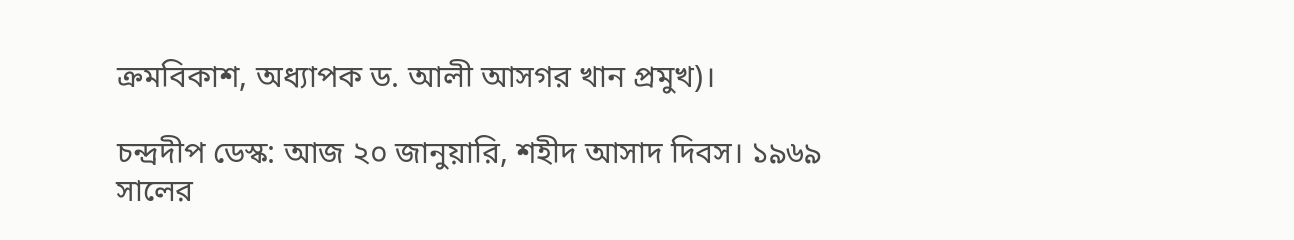ক্রমবিকাশ, অধ্যাপক ড. আলী আসগর খান প্রমুখ)।

চন্দ্রদীপ ডেস্ক: আজ ২০ জানুয়ারি, শহীদ আসাদ দিবস। ১৯৬৯ সালের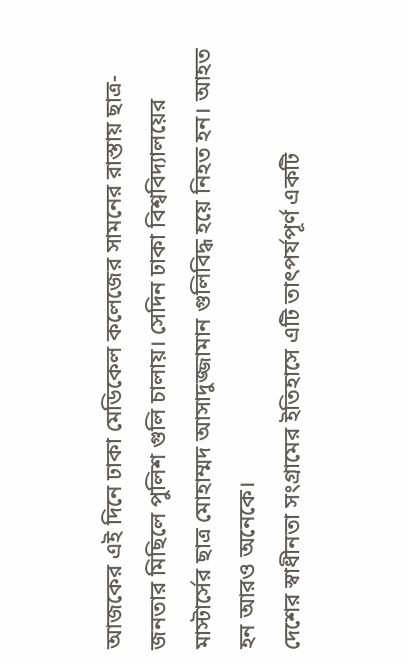আজকের এই দিনে ঢাকা মেডিকেল কলেজের সামনের রাস্তায় ছাত্র-জনতার মিছিলে পুলিশ গুলি চালায়। সেদিন ঢাকা বিশ্ববিদ্যালয়ের মাস্টার্সের ছাত্র মোহাম্মদ আসাদুজ্জামান গুলিবিদ্ধ হয়ে নিহত হন। আহত হন আরও অনেকে।
দেশের স্বাধীনতা সংগ্রামের ইতিহাসে এটি তাৎপর্যপূর্ণ একটি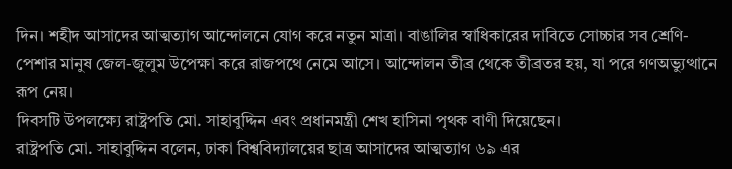দিন। শহীদ আসাদের আত্মত্যাগ আন্দোলনে যোগ করে নতুন মাত্রা। বাঙালির স্বাধিকারের দাবিতে সোচ্চার সব শ্রেণি-পেশার মানুষ জেল-জুলুম উপেক্ষা করে রাজপথে নেমে আসে। আন্দোলন তীব্র থেকে তীব্রতর হয়, যা পরে গণঅভ্যুত্থানে রূপ নেয়।
দিবসটি উপলক্ষ্যে রাষ্ট্রপতি মো. সাহাবুদ্দিন এবং প্রধানমন্ত্রী শেখ হাসিনা পৃথক বাণী দিয়েছেন।
রাষ্ট্রপতি মো. সাহাবুদ্দিন বলেন, ঢাকা বিশ্ববিদ্যালয়ের ছাত্র আসাদের আত্মত্যাগ ৬৯ এর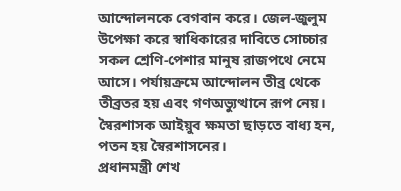আন্দোলনকে বেগবান করে। জেল-জুলুম উপেক্ষা করে স্বাধিকারের দাবিতে সোচ্চার সকল শ্রেণি-পেশার মানুষ রাজপথে নেমে আসে। পর্যায়ক্রমে আন্দোলন তীব্র থেকে তীব্রতর হয় এবং গণঅভ্যুত্থানে রূপ নেয়। স্বৈরশাসক আইয়ুব ক্ষমতা ছাড়তে বাধ্য হন, পতন হয় স্বৈরশাসনের।
প্রধানমন্ত্রী শেখ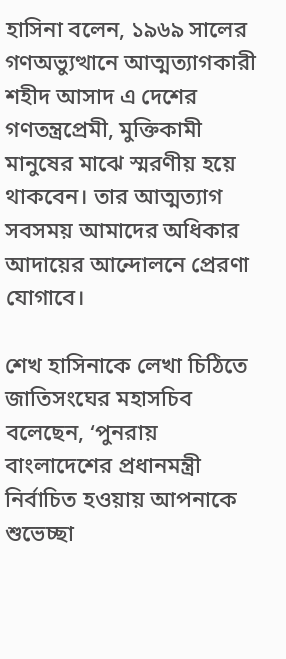হাসিনা বলেন, ১৯৬৯ সালের গণঅভ্যুত্থানে আত্মত্যাগকারী শহীদ আসাদ এ দেশের গণতন্ত্রপ্রেমী, মুক্তিকামী মানুষের মাঝে স্মরণীয় হয়ে থাকবেন। তার আত্মত্যাগ সবসময় আমাদের অধিকার আদায়ের আন্দোলনে প্রেরণা যোগাবে।

শেখ হাসিনাকে লেখা চিঠিতে জাতিসংঘের মহাসচিব বলেছেন, ‘পুনরায় বাংলাদেশের প্রধানমন্ত্রী নির্বাচিত হওয়ায় আপনাকে শুভেচ্ছা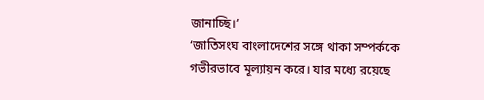জানাচ্ছি।’
‘জাতিসংঘ বাংলাদেশের সঙ্গে থাকা সম্পর্ককে গভীরভাবে মূল্যায়ন করে। যার মধ্যে রয়েছে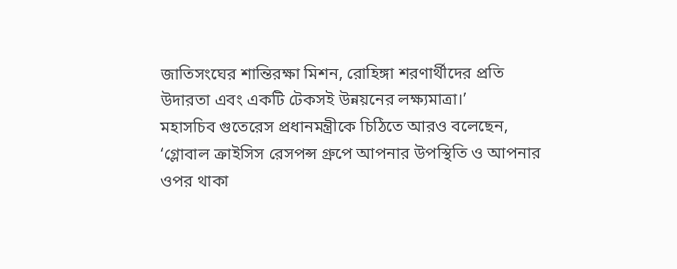জাতিসংঘের শান্তিরক্ষা মিশন, রোহিঙ্গা শরণার্থীদের প্রতি উদারতা এবং একটি টেকসই উন্নয়নের লক্ষ্যমাত্রা।’
মহাসচিব গুতেরেস প্রধানমন্ত্রীকে চিঠিতে আরও বলেছেন, ‘গ্লোবাল ক্রাইসিস রেসপন্স গ্রুপে আপনার উপস্থিতি ও আপনার ওপর থাকা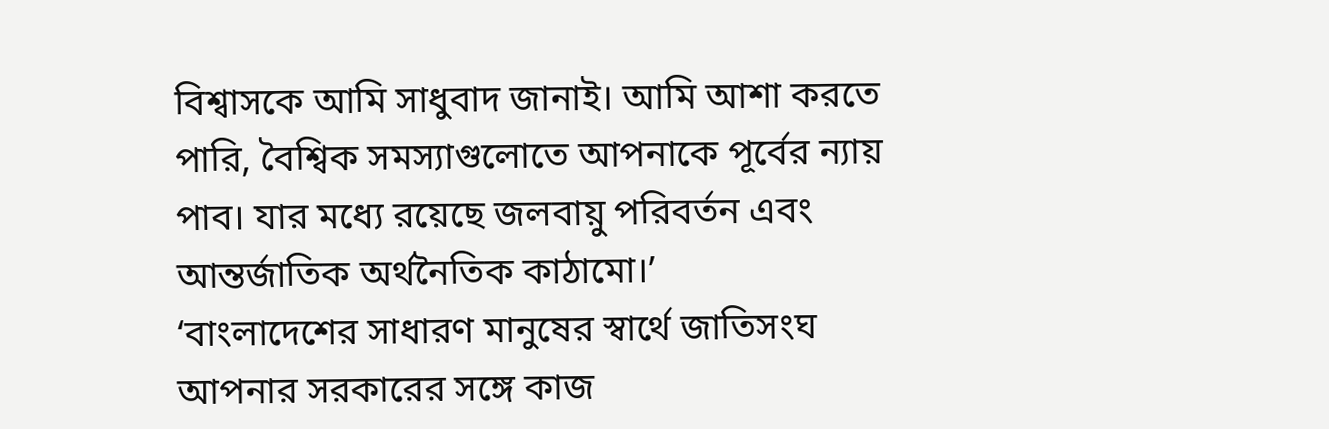বিশ্বাসকে আমি সাধুবাদ জানাই। আমি আশা করতে পারি, বৈশ্বিক সমস্যাগুলোতে আপনাকে পূর্বের ন্যায় পাব। যার মধ্যে রয়েছে জলবায়ু পরিবর্তন এবং আন্তর্জাতিক অর্থনৈতিক কাঠামো।’
‘বাংলাদেশের সাধারণ মানুষের স্বার্থে জাতিসংঘ আপনার সরকারের সঙ্গে কাজ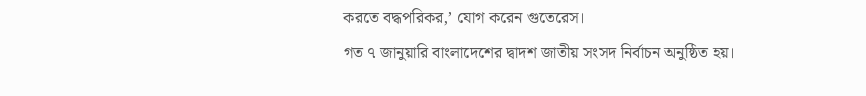করতে বদ্ধপরিকর,’ যোগ করেন গুতেরেস।
গত ৭ জানুয়ারি বাংলাদেশের দ্বাদশ জাতীয় সংসদ নির্বাচন অনুষ্ঠিত হয়।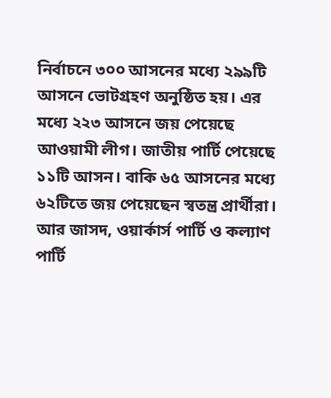নির্বাচনে ৩০০ আসনের মধ্যে ২৯৯টি আসনে ভোটগ্রহণ অনুষ্ঠিত হয়। এর মধ্যে ২২৩ আসনে জয় পেয়েছে আওয়ামী লীগ। জাতীয় পার্টি পেয়েছে ১১টি আসন। বাকি ৬৫ আসনের মধ্যে ৬২টিতে জয় পেয়েছেন স্বতন্ত্র প্রার্থীরা। আর জাসদ, ওয়ার্কার্স পার্টি ও কল্যাণ পার্টি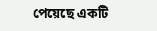পেয়েছে একটি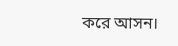করে আসন।